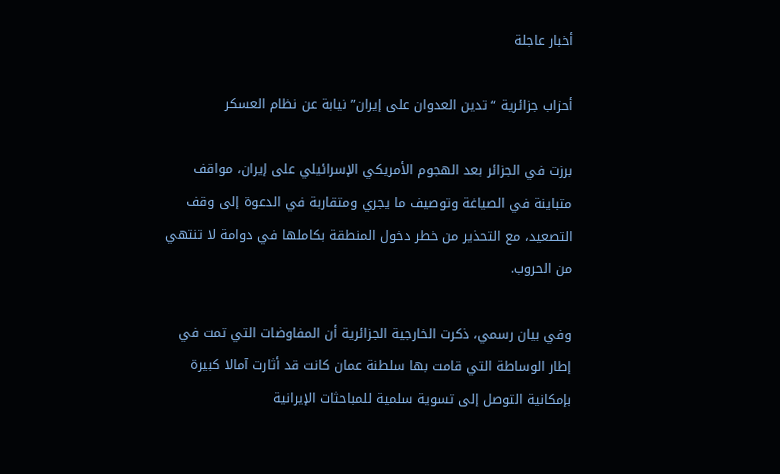أخبار عاجلة

أحزاب جزائرية “تدين العدوان على إيران” نيابة عن نظام العسكر

برزت في الجزائر بعد الهجوم الأمريكي الإسرائيلي على إيران، مواقف متباينة في الصياغة وتوصيف ما يجري ومتقاربة في الدعوة إلى وقف التصعيد، مع التحذير من خطر دخول المنطقة بكاملها في دوامة لا تنتهي من الحروب.

وفي بيان رسمي، ذكرت الخارجية الجزائرية أن المفاوضات التي تمت في إطار الوساطة التي قامت بها سلطنة عمان كانت قد أثارت آمالا كبيرة بإمكانية التوصل إلى تسوية سلمية للمباحثات الإيرانية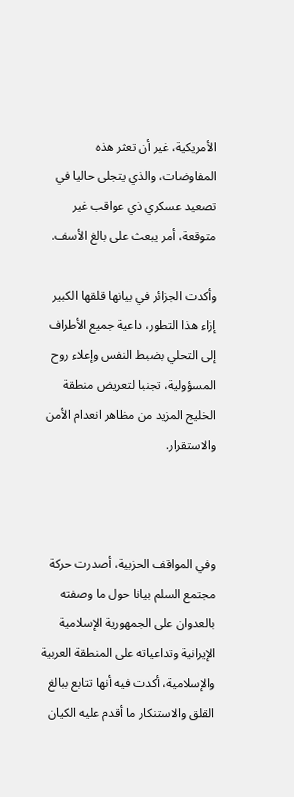الأمريكية، غير أن تعثر هذه المفاوضات، والذي يتجلى حاليا في تصعيد عسكري ذي عواقب غير متوقعة، أمر يبعث على بالغ الأسف.

وأكدت الجزائر في بيانها قلقها الكبير إزاء هذا التطور، داعية جميع الأطراف إلى التحلي بضبط النفس وإعلاء روح المسؤولية، تجنبا لتعريض منطقة الخليج المزيد من مظاهر انعدام الأمن والاستقرار.



وفي المواقف الحزبية، أصدرت حركة مجتمع السلم بيانا حول ما وصفته بالعدوان على الجمهورية الإسلامية الإيرانية وتداعياته على المنطقة العربية والإسلامية، أكدت فيه أنها تتابع ببالغ القلق والاستنكار ما أقدم عليه الكيان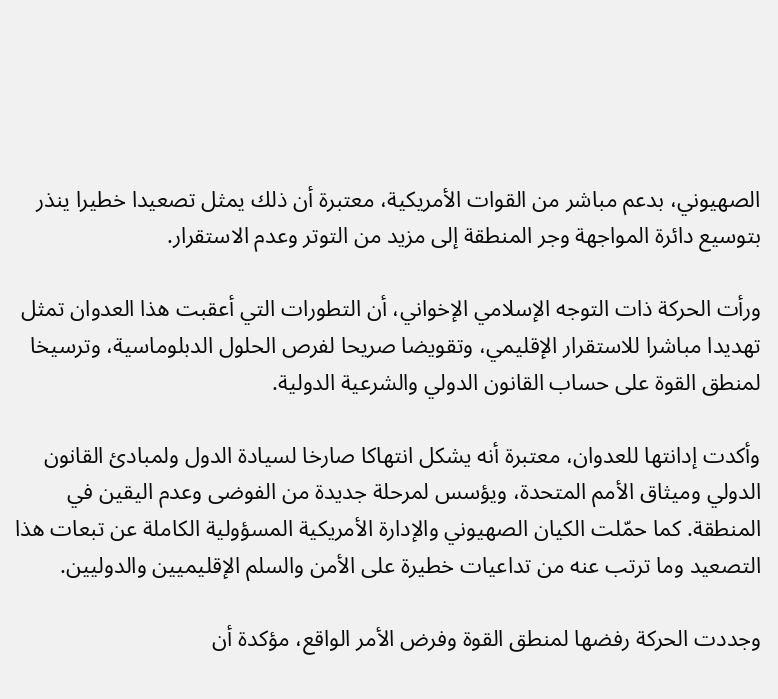الصهيوني، بدعم مباشر من القوات الأمريكية، معتبرة أن ذلك يمثل تصعيدا خطيرا ينذر بتوسيع دائرة المواجهة وجر المنطقة إلى مزيد من التوتر وعدم الاستقرار.

ورأت الحركة ذات التوجه الإسلامي الإخواني، أن التطورات التي أعقبت هذا العدوان تمثل تهديدا مباشرا للاستقرار الإقليمي، وتقويضا صريحا لفرص الحلول الدبلوماسية، وترسيخا لمنطق القوة على حساب القانون الدولي والشرعية الدولية.

وأكدت إدانتها للعدوان، معتبرة أنه يشكل انتهاكا صارخا لسيادة الدول ولمبادئ القانون الدولي وميثاق الأمم المتحدة، ويؤسس لمرحلة جديدة من الفوضى وعدم اليقين في المنطقة. كما حمّلت الكيان الصهيوني والإدارة الأمريكية المسؤولية الكاملة عن تبعات هذا التصعيد وما ترتب عنه من تداعيات خطيرة على الأمن والسلم الإقليميين والدوليين.

وجددت الحركة رفضها لمنطق القوة وفرض الأمر الواقع، مؤكدة أن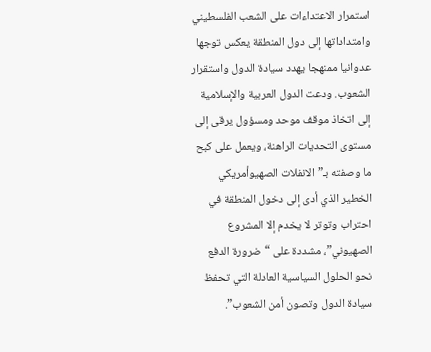استمرار الاعتداءات على الشعب الفلسطيني وامتداداتها إلى دول المنطقة يعكس توجها عدوانيا ممنهجا يهدد سيادة الدول واستقرار الشعوب. ودعت الدول العربية والإسلامية إلى اتخاذ موقف موحد ومسؤول يرقى إلى مستوى التحديات الراهنة، ويعمل على كبح ما وصفته بـ”الانفلات الصهيوأمريكي الخطير الذي أدى إلى دخول المنطقة في احتراب وتوتر لا يخدم إلا المشروع الصهيوني”، مشددة على “ضرورة الدفع نحو الحلول السياسية العادلة التي تحفظ سيادة الدول وتصون أمن الشعوب”.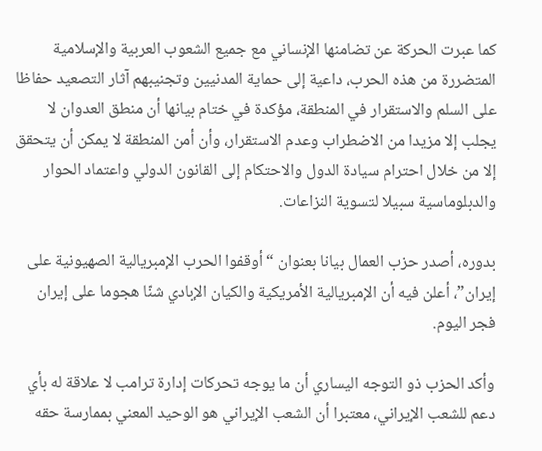كما عبرت الحركة عن تضامنها الإنساني مع جميع الشعوب العربية والإسلامية المتضررة من هذه الحرب، داعية إلى حماية المدنيين وتجنيبهم آثار التصعيد حفاظا على السلم والاستقرار في المنطقة، مؤكدة في ختام بيانها أن منطق العدوان لا يجلب إلا مزيدا من الاضطراب وعدم الاستقرار، وأن أمن المنطقة لا يمكن أن يتحقق إلا من خلال احترام سيادة الدول والاحتكام إلى القانون الدولي واعتماد الحوار والدبلوماسية سبيلا لتسوية النزاعات.

بدوره، أصدر حزب العمال بيانا بعنوان “أوقفوا الحرب الإمبريالية الصهيونية على إيران”، أعلن فيه أن الإمبريالية الأمريكية والكيان الإبادي شنّا هجوما على إيران فجر اليوم.

وأكد الحزب ذو التوجه اليساري أن ما يوجه تحركات إدارة ترامب لا علاقة له بأي دعم للشعب الإيراني، معتبرا أن الشعب الإيراني هو الوحيد المعني بممارسة حقه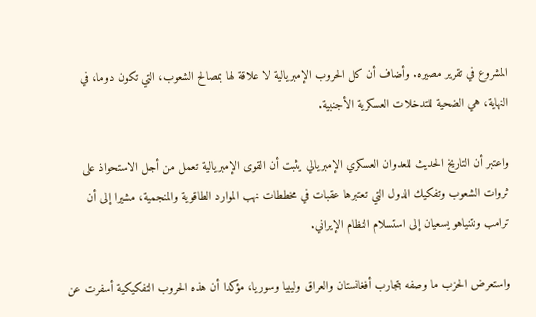المشروع في تقرير مصيره. وأضاف أن كل الحروب الإمبريالية لا علاقة لها بمصالح الشعوب، التي تكون دوما، في النهاية، هي الضحية للتدخلات العسكرية الأجنبية.

واعتبر أن التاريخ الحديث للعدوان العسكري الإمبريالي يثبت أن القوى الإمبريالية تعمل من أجل الاستحواذ على ثروات الشعوب وتفكيك الدول التي تعتبرها عقبات في مخططات نهب الموارد الطاقوية والمنجمية، مشيرا إلى أن ترامب ونتنياهو يسعيان إلى استسلام النظام الإيراني.

واستعرض الحزب ما وصفه بتجارب أفغانستان والعراق وليبيا وسوريا، مؤكدا أن هذه الحروب التفكيكية أسفرت عن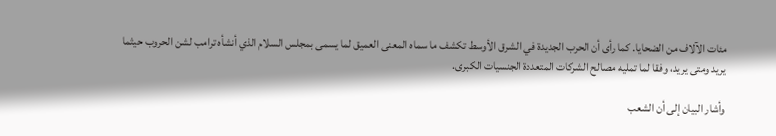مئات الآلاف من الضحايا. كما رأى أن الحرب الجديدة في الشرق الأوسط تكشف ما سماه المعنى العميق لما يسمى بمجلس السلام الذي أنشأه ترامب لشن الحروب حيثما يريد ومتى يريد، وفقا لما تمليه مصالح الشركات المتعددة الجنسيات الكبرى.

وأشار البيان إلى أن الشعب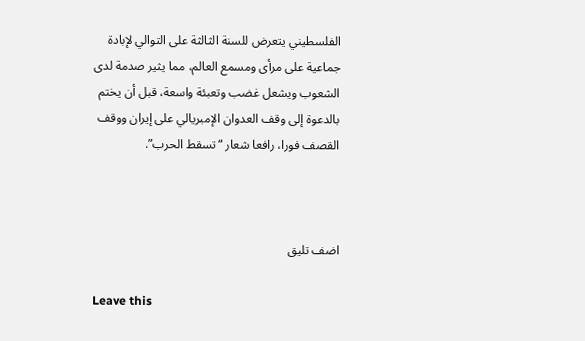الفلسطيني يتعرض للسنة الثالثة على التوالي لإبادة جماعية على مرأى ومسمع العالم، مما يثير صدمة لدى الشعوب ويشعل غضب وتعبئة واسعة، قبل أن يختم بالدعوة إلى وقف العدوان الإمبريالي على إيران ووقف القصف فورا، رافعا شعار “تسقط الحرب”.



اضف تليق

Leave this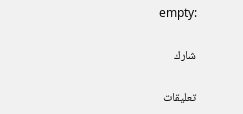empty:

شارك

تعليقات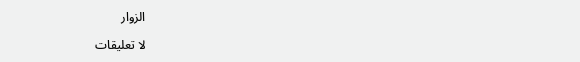الزوار

لا تعليقات